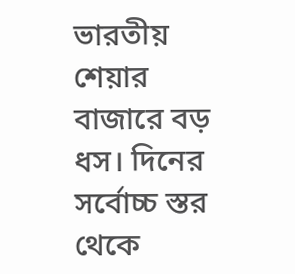ভারতীয় শেয়ার বাজারে বড় ধস। দিনের সর্বোচ্চ স্তর থেকে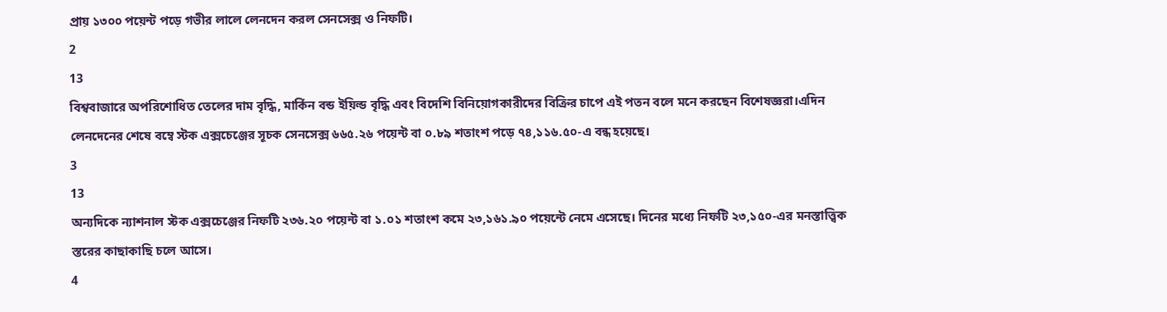প্রায় ১৩০০ পয়েন্ট পড়ে গভীর লালে লেনদেন করল সেনসেক্স ও নিফটি।
2
13
বিশ্ববাজারে অপরিশোধিত তেলের দাম বৃদ্ধি, মার্কিন বন্ড ইয়িল্ড বৃদ্ধি এবং বিদেশি বিনিয়োগকারীদের বিক্রির চাপে এই পতন বলে মনে করছেন বিশেষজ্ঞরা।এদিন লেনদেনের শেষে বম্বে স্টক এক্সচেঞ্জের সূচক সেনসেক্স ৬৬৫.২৬ পয়েন্ট বা ০.৮৯ শতাংশ পড়ে ৭৪,১১৬.৫০-এ বন্ধ হয়েছে।
3
13
অন্যদিকে ন্যাশনাল স্টক এক্সচেঞ্জের নিফটি ২৩৬.২০ পয়েন্ট বা ১.০১ শতাংশ কমে ২৩,১৬১.৯০ পয়েন্টে নেমে এসেছে। দিনের মধ্যে নিফটি ২৩,১৫০-এর মনস্তাত্ত্বিক স্তরের কাছাকাছি চলে আসে।
4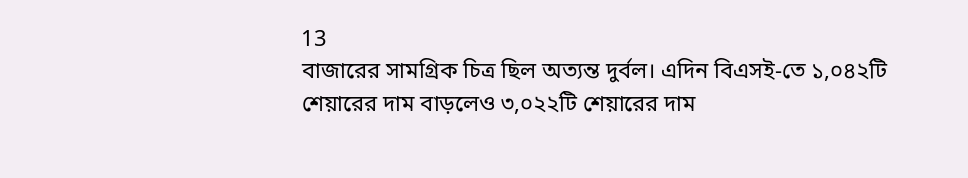13
বাজারের সামগ্রিক চিত্র ছিল অত্যন্ত দুর্বল। এদিন বিএসই-তে ১,০৪২টি শেয়ারের দাম বাড়লেও ৩,০২২টি শেয়ারের দাম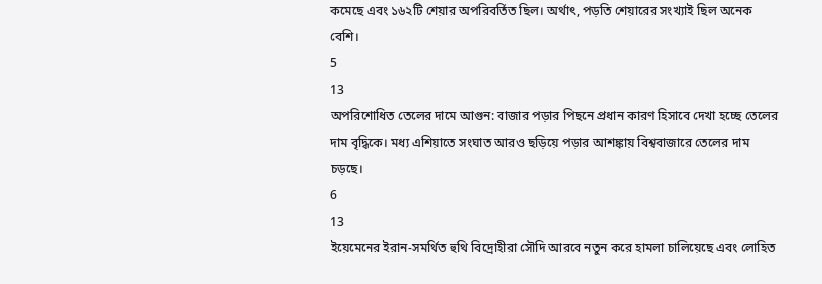কমেছে এবং ১৬২টি শেয়ার অপরিবর্তিত ছিল। অর্থাৎ, পড়তি শেয়ারের সংখ্যাই ছিল অনেক বেশি।
5
13
অপরিশোধিত তেলের দামে আগুন: বাজার পড়ার পিছনে প্রধান কারণ হিসাবে দেখা হচ্ছে তেলের দাম বৃদ্ধিকে। মধ্য এশিয়াতে সংঘাত আরও ছড়িয়ে পড়ার আশঙ্কায় বিশ্ববাজারে তেলের দাম চড়ছে।
6
13
ইয়েমেনের ইরান-সমর্থিত হুথি বিদ্রোহীরা সৌদি আরবে নতুন করে হামলা চালিয়েছে এবং লোহিত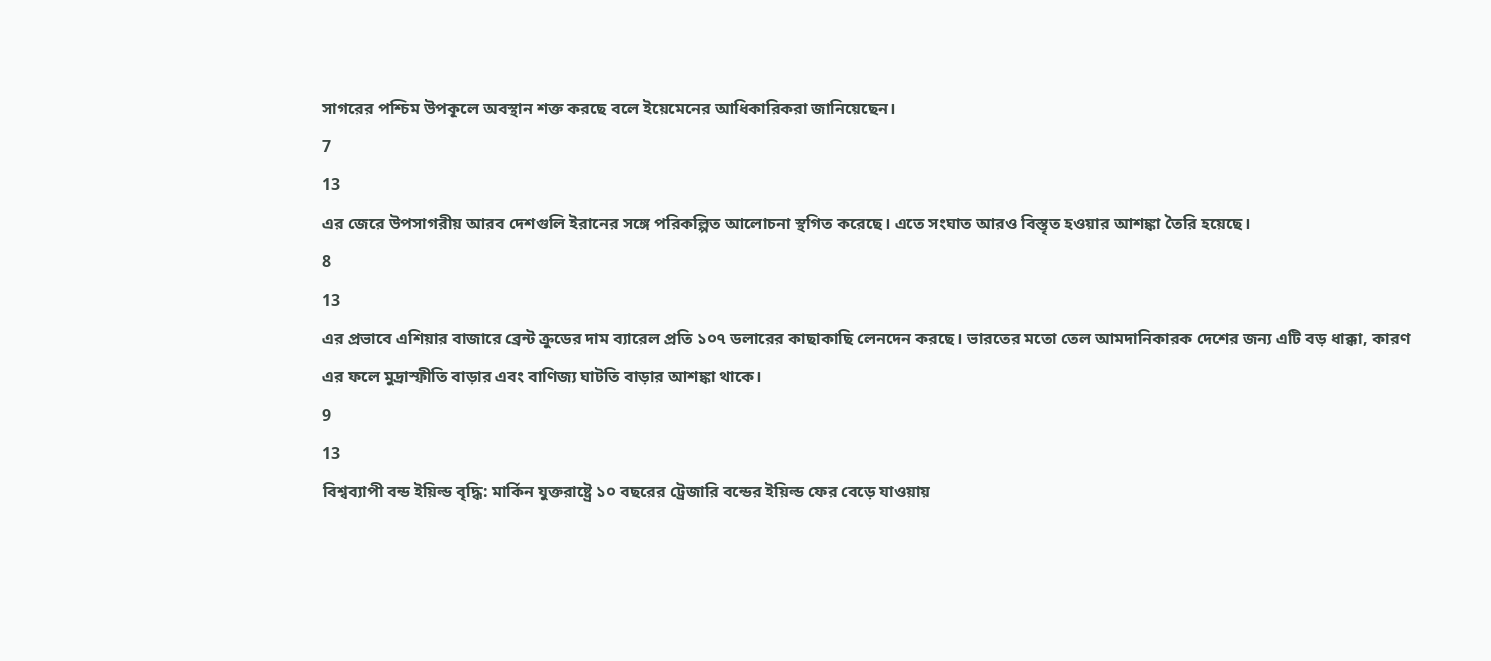সাগরের পশ্চিম উপকূলে অবস্থান শক্ত করছে বলে ইয়েমেনের আধিকারিকরা জানিয়েছেন।
7
13
এর জেরে উপসাগরীয় আরব দেশগুলি ইরানের সঙ্গে পরিকল্পিত আলোচনা স্থগিত করেছে। এতে সংঘাত আরও বিস্তৃত হওয়ার আশঙ্কা তৈরি হয়েছে।
8
13
এর প্রভাবে এশিয়ার বাজারে ব্রেন্ট ক্রুডের দাম ব্যারেল প্রতি ১০৭ ডলারের কাছাকাছি লেনদেন করছে। ভারতের মতো তেল আমদানিকারক দেশের জন্য এটি বড় ধাক্কা, কারণ এর ফলে মুদ্রাস্ফীতি বাড়ার এবং বাণিজ্য ঘাটতি বাড়ার আশঙ্কা থাকে।
9
13
বিশ্বব্যাপী বন্ড ইয়িল্ড বৃদ্ধি: মার্কিন যুক্তরাষ্ট্রে ১০ বছরের ট্রেজারি বন্ডের ইয়িল্ড ফের বেড়ে যাওয়ায়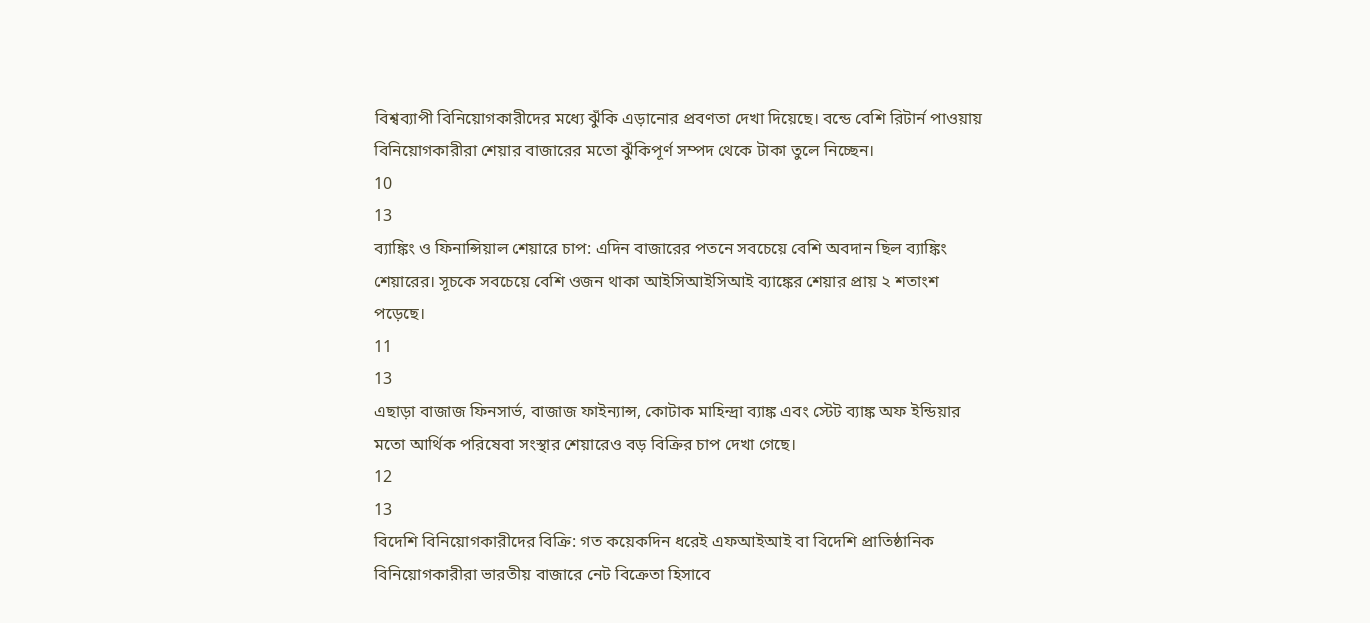বিশ্বব্যাপী বিনিয়োগকারীদের মধ্যে ঝুঁকি এড়ানোর প্রবণতা দেখা দিয়েছে। বন্ডে বেশি রিটার্ন পাওয়ায় বিনিয়োগকারীরা শেয়ার বাজারের মতো ঝুঁকিপূর্ণ সম্পদ থেকে টাকা তুলে নিচ্ছেন।
10
13
ব্যাঙ্কিং ও ফিনান্সিয়াল শেয়ারে চাপ: এদিন বাজারের পতনে সবচেয়ে বেশি অবদান ছিল ব্যাঙ্কিং শেয়ারের। সূচকে সবচেয়ে বেশি ওজন থাকা আইসিআইসিআই ব্যাঙ্কের শেয়ার প্রায় ২ শতাংশ পড়েছে।
11
13
এছাড়া বাজাজ ফিনসার্ভ, বাজাজ ফাইন্যান্স, কোটাক মাহিন্দ্রা ব্যাঙ্ক এবং স্টেট ব্যাঙ্ক অফ ইন্ডিয়ার মতো আর্থিক পরিষেবা সংস্থার শেয়ারেও বড় বিক্রির চাপ দেখা গেছে।
12
13
বিদেশি বিনিয়োগকারীদের বিক্রি: গত কয়েকদিন ধরেই এফআইআই বা বিদেশি প্রাতিষ্ঠানিক বিনিয়োগকারীরা ভারতীয় বাজারে নেট বিক্রেতা হিসাবে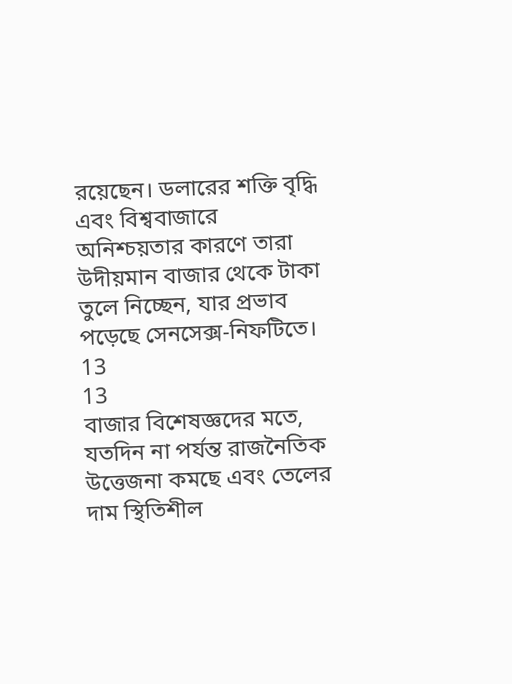রয়েছেন। ডলারের শক্তি বৃদ্ধি এবং বিশ্ববাজারে অনিশ্চয়তার কারণে তারা উদীয়মান বাজার থেকে টাকা তুলে নিচ্ছেন, যার প্রভাব পড়েছে সেনসেক্স-নিফটিতে।
13
13
বাজার বিশেষজ্ঞদের মতে, যতদিন না পর্যন্ত রাজনৈতিক উত্তেজনা কমছে এবং তেলের দাম স্থিতিশীল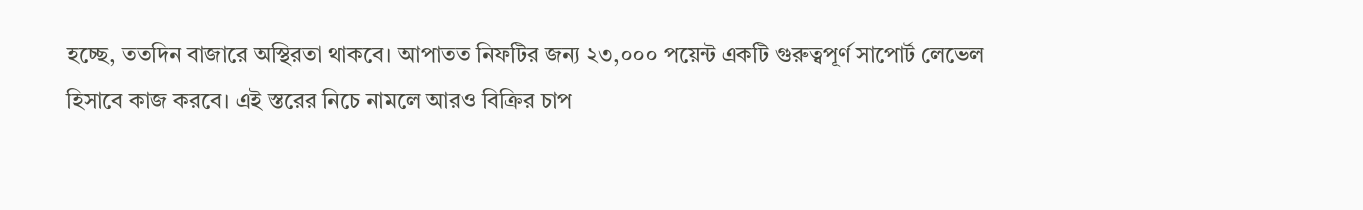হচ্ছে, ততদিন বাজারে অস্থিরতা থাকবে। আপাতত নিফটির জন্য ২৩,০০০ পয়েন্ট একটি গুরুত্বপূর্ণ সাপোর্ট লেভেল হিসাবে কাজ করবে। এই স্তরের নিচে নামলে আরও বিক্রির চাপ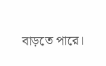বাড়তে পারে।